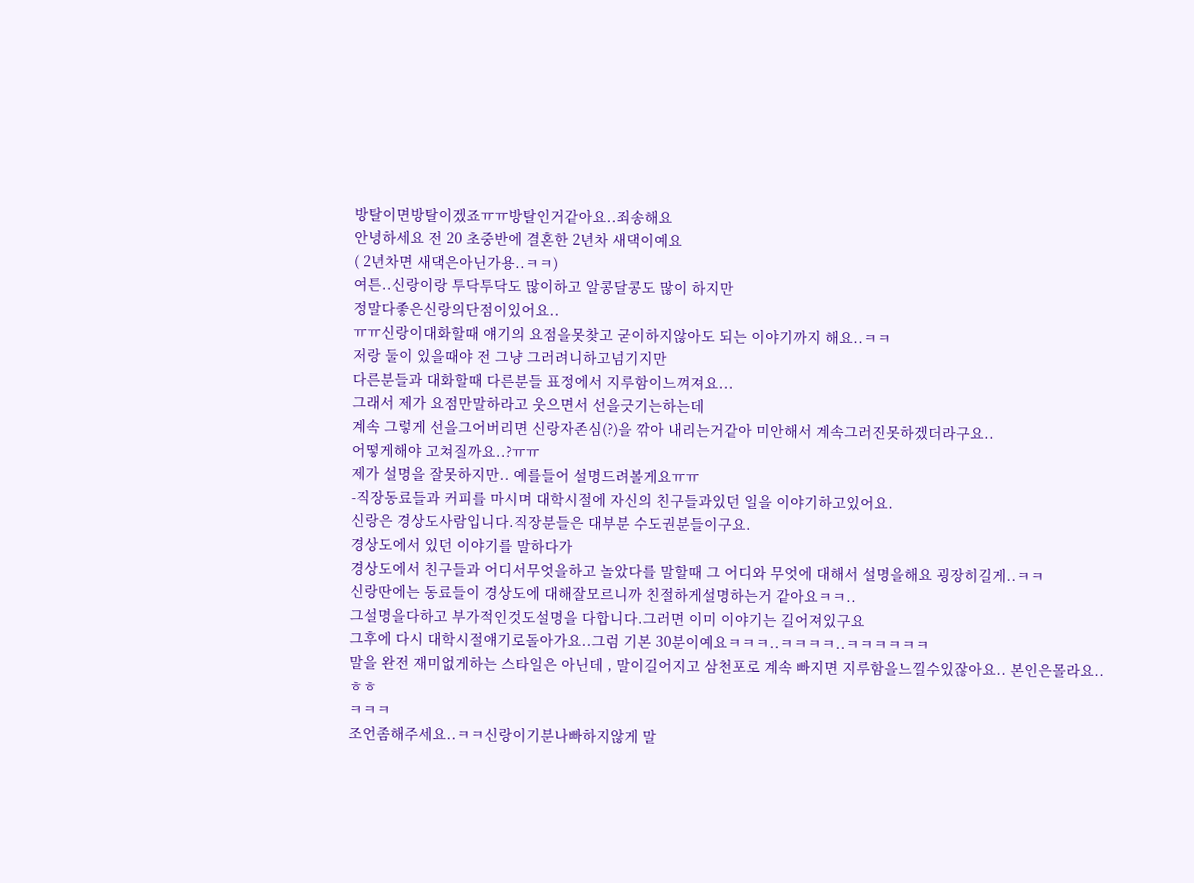방탈이면방탈이겠죠ㅠㅠ방탈인거같아요..죄송해요
안녕하세요 전 20 초중반에 결혼한 2년차 새댁이예요
( 2년차면 새댁은아닌가용..ㅋㅋ)
여튼..신랑이랑 투닥투닥도 많이하고 알콩달콩도 많이 하지만
정말다좋은신랑의단점이있어요..
ㅠㅠ신랑이대화할때 얘기의 요점을못찾고 굳이하지않아도 되는 이야기까지 해요..ㅋㅋ
저랑 둘이 있을때야 전 그냥 그러려니하고넘기지만
다른분들과 대화할때 다른분들 표정에서 지루함이느껴져요...
그래서 제가 요점만말하라고 웃으면서 선을긋기는하는데
계속 그렇게 선을그어버리면 신랑자존심(?)을 깎아 내리는거같아 미안해서 계속그러진못하겠더라구요..
어떻게해야 고쳐질까요..?ㅠㅠ
제가 설명을 잘못하지만.. 예를들어 설명드려볼게요ㅠㅠ
-직장동료들과 커피를 마시며 대학시절에 자신의 친구들과있던 일을 이야기하고있어요.
신랑은 경상도사람입니다.직장분들은 대부분 수도권분들이구요.
경상도에서 있던 이야기를 말하다가
경상도에서 친구들과 어디서무엇을하고 놀았다를 말할때 그 어디와 무엇에 대해서 설명을해요 굉장히길게..ㅋㅋ
신랑딴에는 동료들이 경상도에 대해잘모르니까 친절하게설명하는거 같아요ㅋㅋ..
그설명을다하고 부가적인것도설명을 다합니다.그러면 이미 이야기는 길어져있구요
그후에 다시 대학시절얘기로돌아가요..그럼 기본 30분이예요ㅋㅋㅋ..ㅋㅋㅋㅋ..ㅋㅋㅋㅋㅋㅋ
말을 완전 재미없게하는 스타일은 아닌데 , 말이길어지고 삼천포로 계속 빠지면 지루함을느낄수있잖아요.. 본인은몰라요..ㅎㅎ
ㅋㅋㅋ
조언좀해주세요..ㅋㅋ신랑이기분나빠하지않게 말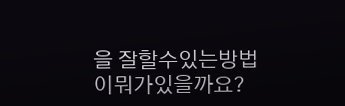을 잘할수있는방법이뭐가있을까요?